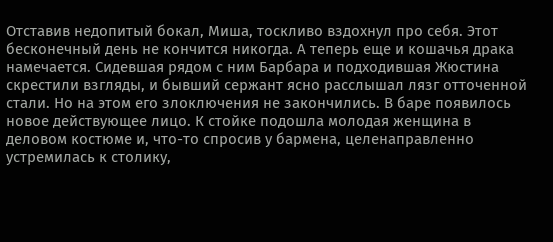Отставив недопитый бокал, Миша, тоскливо вздохнул про себя. Этот бесконечный день не кончится никогда. А теперь еще и кошачья драка намечается. Сидевшая рядом с ним Барбара и подходившая Жюстина скрестили взгляды, и бывший сержант ясно расслышал лязг отточенной стали. Но на этом его злоключения не закончились. В баре появилось новое действующее лицо. К стойке подошла молодая женщина в деловом костюме и, что-то спросив у бармена, целенаправленно устремилась к столику,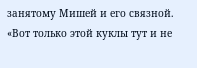занятому Мишей и его связной.
«Вот только этой куклы тут и не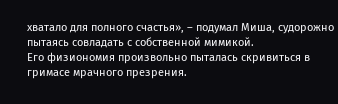хватало для полного счастья», – подумал Миша, судорожно пытаясь совладать с собственной мимикой.
Его физиономия произвольно пыталась скривиться в гримасе мрачного презрения.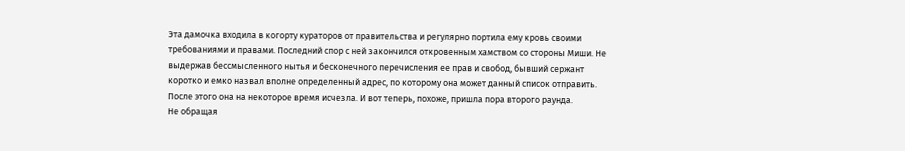Эта дамочка входила в когорту кураторов от правительства и регулярно портила ему кровь своими требованиями и правами. Последний спор с ней закончился откровенным хамством со стороны Миши. Не выдержав бессмысленного нытья и бесконечного перечисления ее прав и свобод, бывший сержант коротко и емко назвал вполне определенный адрес, по которому она может данный список отправить. После этого она на некоторое время исчезла. И вот теперь, похоже, пришла пора второго раунда.
Не обращая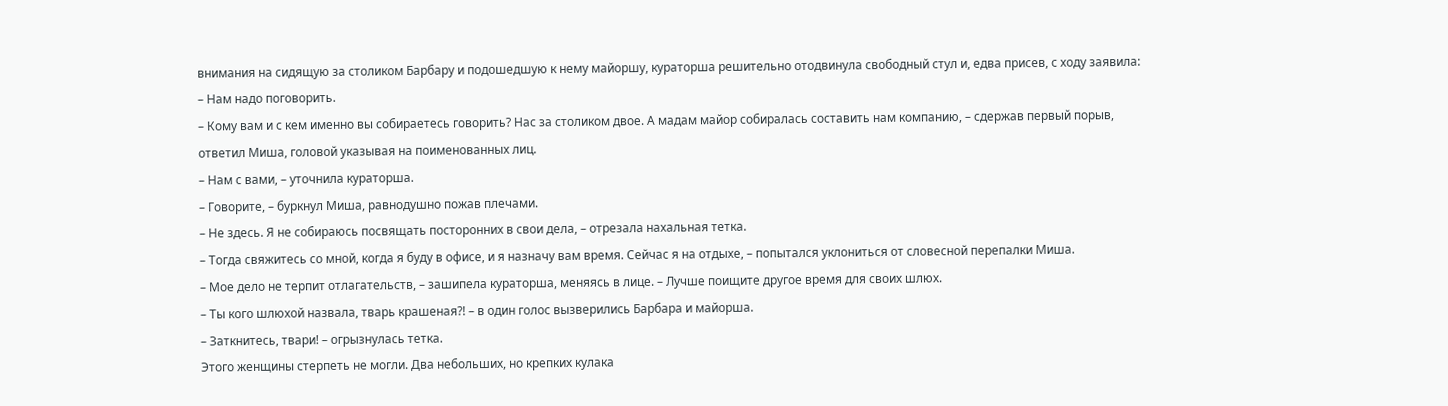внимания на сидящую за столиком Барбару и подошедшую к нему майоршу, кураторша решительно отодвинула свободный стул и, едва присев, с ходу заявила:
– Нам надо поговорить.
– Кому вам и с кем именно вы собираетесь говорить? Нас за столиком двое. А мадам майор собиралась составить нам компанию, – сдержав первый порыв, ответил Миша, головой указывая на поименованных лиц.
– Нам с вами, – уточнила кураторша.
– Говорите, – буркнул Миша, равнодушно пожав плечами.
– Не здесь. Я не собираюсь посвящать посторонних в свои дела, – отрезала нахальная тетка.
– Тогда свяжитесь со мной, когда я буду в офисе, и я назначу вам время. Сейчас я на отдыхе, – попытался уклониться от словесной перепалки Миша.
– Мое дело не терпит отлагательств, – зашипела кураторша, меняясь в лице. – Лучше поищите другое время для своих шлюх.
– Ты кого шлюхой назвала, тварь крашеная?! – в один голос вызверились Барбара и майорша.
– Заткнитесь, твари! – огрызнулась тетка.
Этого женщины стерпеть не могли. Два небольших, но крепких кулака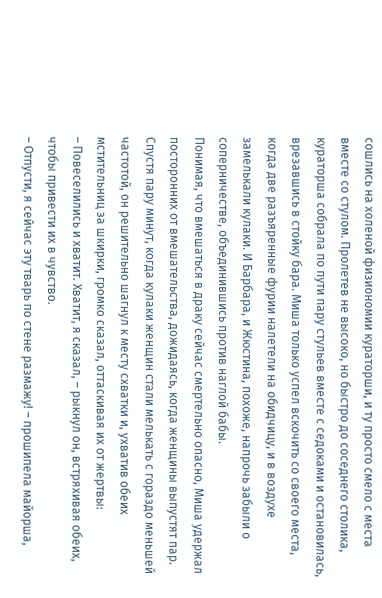сошлись на холеной физиономии кураторши, и ту просто смело с места вместе со стулом. Пролетев не высоко, но быстро до соседнего столика, кураторша собрала по пути пару стульев вместе с седоками и остановилась, врезавшись в стойку бара. Миша только успел вскочить со своего места, когда две разъяренные фурии налетели на обидчицу, и в воздухе замелькали кулаки. И Барбара, и Жюстина, похоже, напрочь забыли о соперничестве, объединившись против наглой бабы.
Понимая, что вмешаться в драку сейчас смертельно опасно, Миша удержал посторонних от вмешательства, дожидаясь, когда женщины выпустят пар. Спустя пару минут, когда кулаки женщин стали мелькать с гораздо меньшей частотой, он решительно шагнул к месту схватки и, ухватив обеих мстительниц за шкирки, громко сказал, оттаскивая их от жертвы:
– Повеселились и хватит. Хватит, я сказал, – рыкнул он, встряхивая обеих, чтобы привести их в чувство.
– Отпусти, я сейчас эту тварь по стене размажу! – прошипела майорша,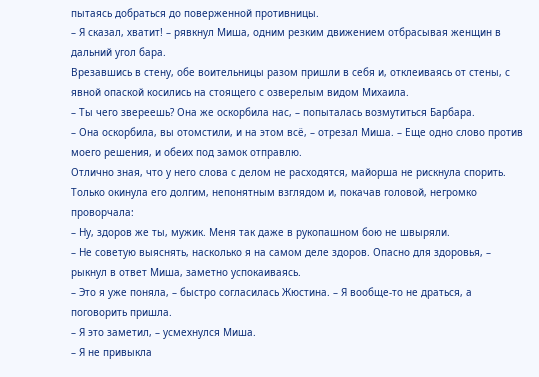пытаясь добраться до поверженной противницы.
– Я сказал, хватит! – рявкнул Миша, одним резким движением отбрасывая женщин в дальний угол бара.
Врезавшись в стену, обе воительницы разом пришли в себя и, отклеиваясь от стены, с явной опаской косились на стоящего с озверелым видом Михаила.
– Ты чего звереешь? Она же оскорбила нас, – попыталась возмутиться Барбара.
– Она оскорбила, вы отомстили, и на этом всё, – отрезал Миша. – Еще одно слово против моего решения, и обеих под замок отправлю.
Отлично зная, что у него слова с делом не расходятся, майорша не рискнула спорить. Только окинула его долгим, непонятным взглядом и, покачав головой, негромко проворчала:
– Ну, здоров же ты, мужик. Меня так даже в рукопашном бою не швыряли.
– Не советую выяснять, насколько я на самом деле здоров. Опасно для здоровья, – рыкнул в ответ Миша, заметно успокаиваясь.
– Это я уже поняла, – быстро согласилась Жюстина. – Я вообще-то не драться, а поговорить пришла.
– Я это заметил, – усмехнулся Миша.
– Я не привыкла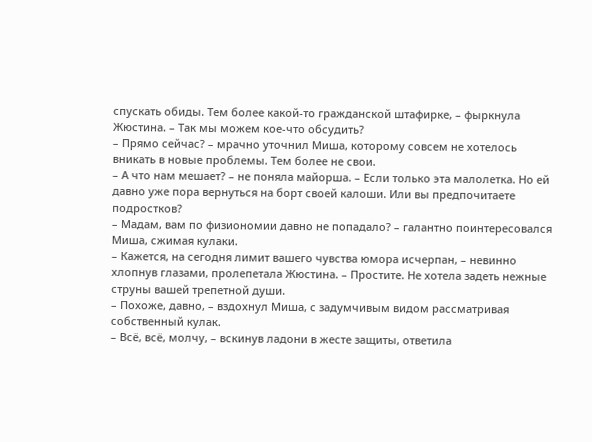спускать обиды. Тем более какой-то гражданской штафирке, – фыркнула Жюстина. – Так мы можем кое-что обсудить?
– Прямо сейчас? – мрачно уточнил Миша, которому совсем не хотелось вникать в новые проблемы. Тем более не свои.
– А что нам мешает? – не поняла майорша. – Если только эта малолетка. Но ей давно уже пора вернуться на борт своей калоши. Или вы предпочитаете подростков?
– Мадам, вам по физиономии давно не попадало? – галантно поинтересовался Миша, сжимая кулаки.
– Кажется, на сегодня лимит вашего чувства юмора исчерпан, – невинно хлопнув глазами, пролепетала Жюстина. – Простите. Не хотела задеть нежные струны вашей трепетной души.
– Похоже, давно, – вздохнул Миша, с задумчивым видом рассматривая собственный кулак.
– Всё, всё, молчу, – вскинув ладони в жесте защиты, ответила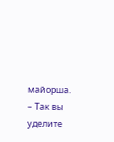майорша. – Так вы уделите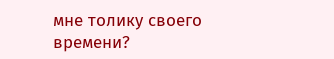мне толику своего времени?